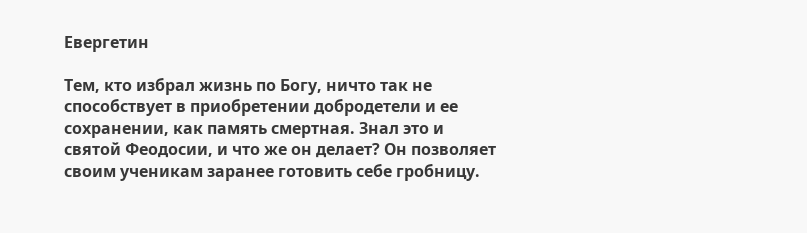Евергетин

Тем, кто избрал жизнь по Богу, ничто так не способствует в приобретении добродетели и ее сохранении, как память смертная. Знал это и святой Феодосии, и что же он делает? Он позволяет своим ученикам заранее готовить себе гробницу.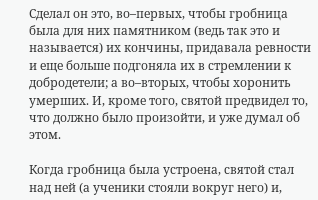Сделал он это, во–первых, чтобы гробница была для них памятником (ведь так это и называется) их кончины, придавала ревности и еще больше подгоняла их в стремлении к добродетели; а во–вторых, чтобы хоронить умерших. И, кроме того, святой предвидел то, что должно было произойти, и уже думал об этом.

Когда гробница была устроена, святой стал над ней (а ученики стояли вокруг него) и,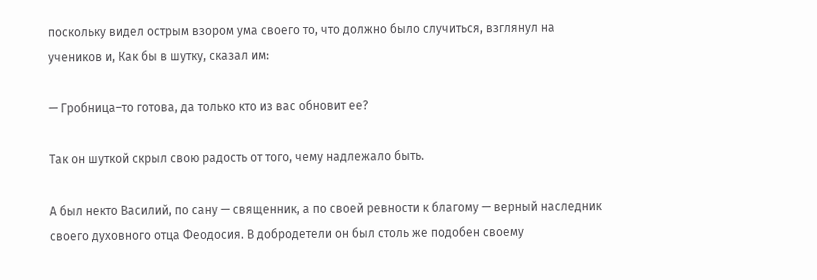поскольку видел острым взором ума своего то, что должно было случиться, взглянул на учеников и, Как бы в шутку, сказал им:

— Гробница–то готова, да только кто из вас обновит ее?

Так он шуткой скрыл свою радость от того, чему надлежало быть.

А был некто Василий, по сану — священник, а по своей ревности к благому — верный наследник своего духовного отца Феодосия. В добродетели он был столь же подобен своему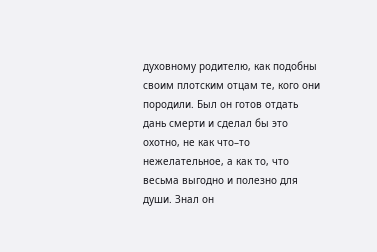духовному родителю, как подобны своим плотским отцам те, кого они породили. Был он готов отдать дань смерти и сделал бы это охотно, не как что–то нежелательное, а как то, что весьма выгодно и полезно для души. Знал он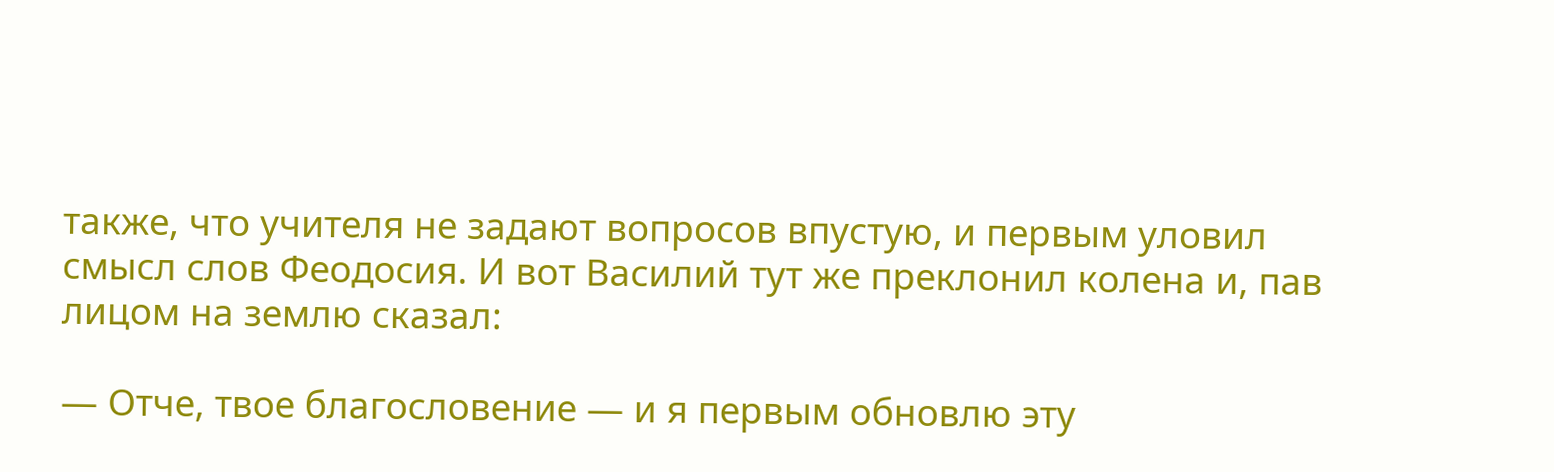также, что учителя не задают вопросов впустую, и первым уловил смысл слов Феодосия. И вот Василий тут же преклонил колена и, пав лицом на землю сказал:

— Отче, твое благословение — и я первым обновлю эту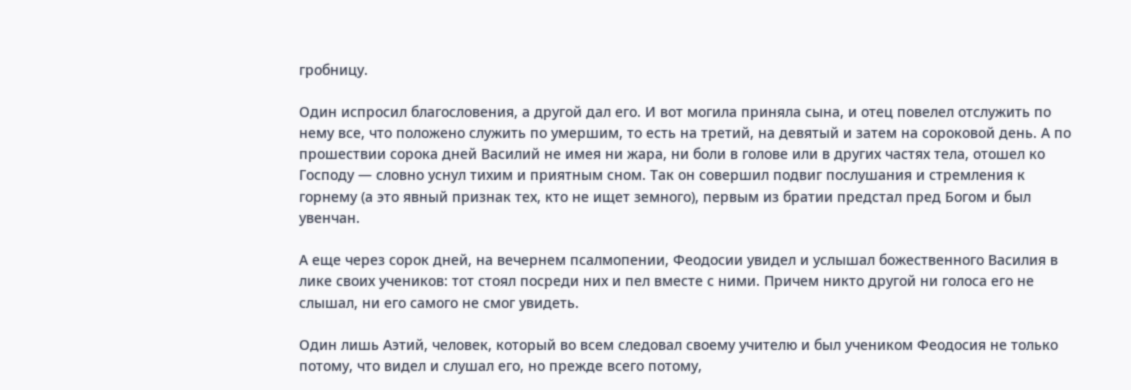гробницу.

Один испросил благословения, а другой дал его. И вот могила приняла сына, и отец повелел отслужить по нему все, что положено служить по умершим, то есть на третий, на девятый и затем на сороковой день. А по прошествии сорока дней Василий не имея ни жара, ни боли в голове или в других частях тела, отошел ко Господу — словно уснул тихим и приятным сном. Так он совершил подвиг послушания и стремления к горнему (а это явный признак тех, кто не ищет земного), первым из братии предстал пред Богом и был увенчан.

А еще через сорок дней, на вечернем псалмопении, Феодосии увидел и услышал божественного Василия в лике своих учеников: тот стоял посреди них и пел вместе с ними. Причем никто другой ни голоса его не слышал, ни его самого не смог увидеть.

Один лишь Аэтий, человек, который во всем следовал своему учителю и был учеником Феодосия не только потому, что видел и слушал его, но прежде всего потому,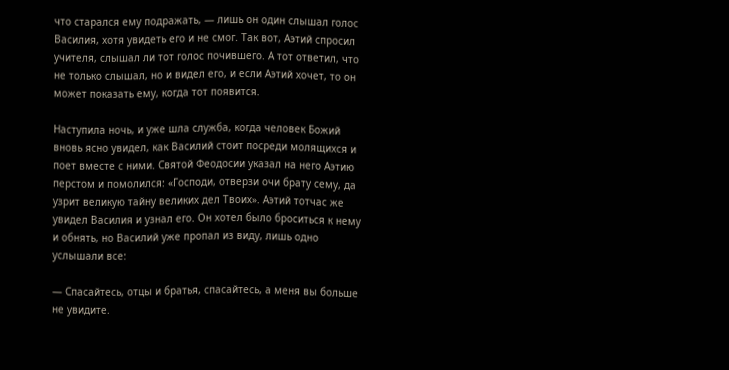что старался ему подражать, — лишь он один слышал голос Василия, хотя увидеть его и не смог. Так вот, Аэтий спросил учителя, слышал ли тот голос почившего. А тот ответил, что не только слышал, но и видел его, и если Аэтий хочет, то он может показать ему, когда тот появится.

Наступила ночь, и уже шла служба, когда человек Божий вновь ясно увидел, как Василий стоит посреди молящихся и поет вместе с ними. Святой Феодосии указал на него Аэтию перстом и помолился: «Господи, отверзи очи брату сему, да узрит великую тайну великих дел Твоих». Аэтий тотчас же увидел Василия и узнал его. Он хотел было броситься к нему и обнять, но Василий уже пропал из виду, лишь одно услышали все:

— Спасайтесь, отцы и братья, спасайтесь, а меня вы больше не увидите.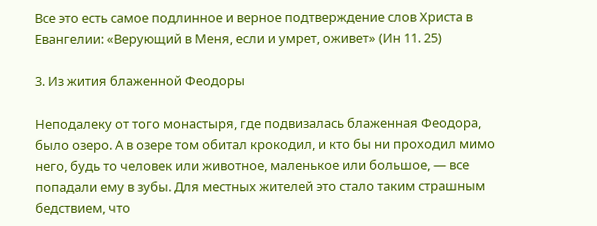Все это есть самое подлинное и верное подтверждение слов Христа в Евангелии: «Верующий в Меня, если и умрет, оживет» (Ин 11. 25)

3. Из жития блаженной Феодоры

Неподалеку от того монастыря, где подвизалась блаженная Феодора, было озеро. А в озере том обитал крокодил, и кто бы ни проходил мимо него, будь то человек или животное, маленькое или большое, — все попадали ему в зубы. Для местных жителей это стало таким страшным бедствием, что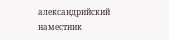александрийский наместник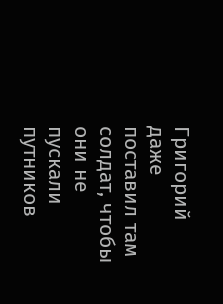Григорий даже поставил там солдат, чтобы они не пускали путников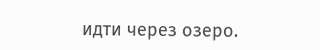идти через озеро.